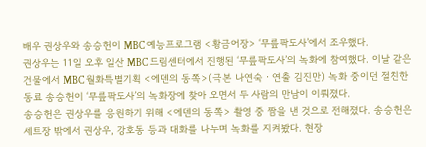배우 권상우와 송승헌이 MBC 예능프로그램 <황금어장> ‘무릎팍도사’에서 조우했다.
권상우는 11일 오후 일산 MBC 드림센터에서 진행된 ‘무릎팍도사’의 녹화에 참여했다. 이날 같은 건물에서 MBC 월화특별기획 <에덴의 동쪽>(극본 나연숙ㆍ연출 김진만) 녹화 중이던 절친한 동료 송승헌이 ‘무릎팍도사’의 녹화장에 찾아 오면서 두 사람의 만남이 이뤄졌다.
송승헌은 권상우를 응원하기 위해 <에덴의 동쪽> 촬영 중 짬을 낸 것으로 전해졌다. 송승헌은 세트장 밖에서 권상우, 강호동 등과 대화를 나누며 녹화를 지켜봤다. 현장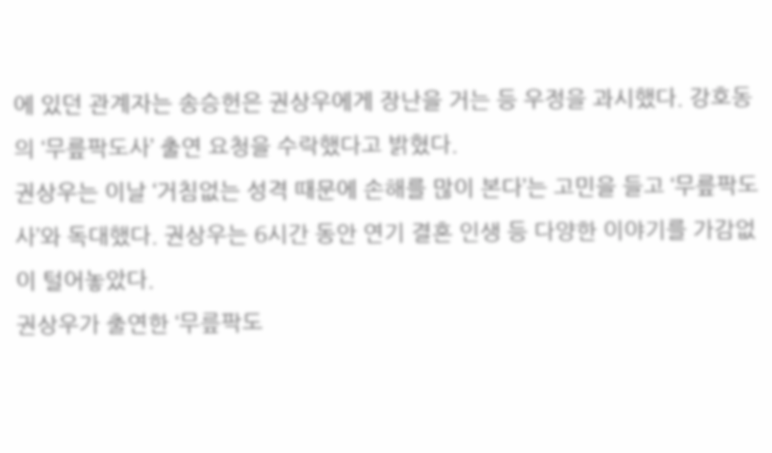에 있던 관계자는 송승헌은 권상우에게 장난을 거는 등 우정을 과시했다. 강호동의 ‘무릎팍도사’ 출연 요청을 수락했다고 밝혔다.
권상우는 이날 ‘거침없는 성격 때문에 손해를 많이 본다’는 고민을 들고 ‘무릎팍도사’와 독대했다. 권상우는 6시간 동안 연기 결혼 인생 등 다양한 이야기를 가감없이 털어놓았다.
권상우가 출연한 ‘무릎팍도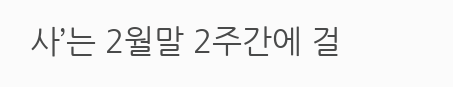사’는 2월말 2주간에 걸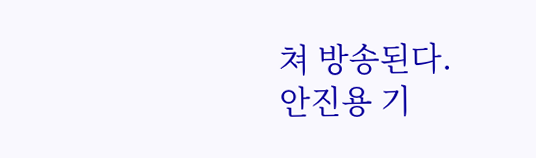쳐 방송된다.
안진용 기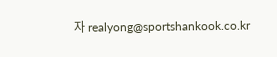자 realyong@sportshankook.co.kr